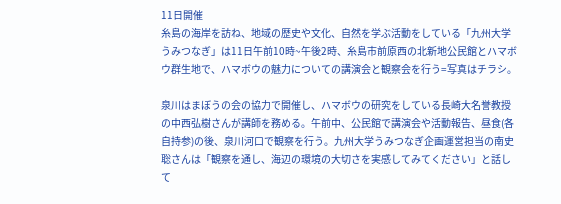11日開催
糸島の海岸を訪ね、地域の歴史や文化、自然を学ぶ活動をしている「九州大学うみつなぎ」は11日午前10時~午後2時、糸島市前原西の北新地公民館とハマボウ群生地で、ハマボウの魅力についての講演会と観察会を行う=写真はチラシ。

泉川はまぼうの会の協力で開催し、ハマボウの研究をしている長崎大名誉教授の中西弘樹さんが講師を務める。午前中、公民館で講演会や活動報告、昼食(各自持参)の後、泉川河口で観察を行う。九州大学うみつなぎ企画運営担当の南史聡さんは「観察を通し、海辺の環境の大切さを実感してみてください」と話して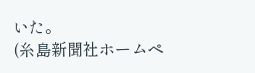いた。
(糸島新聞社ホームペ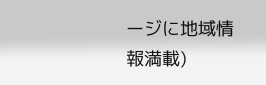ージに地域情報満載)